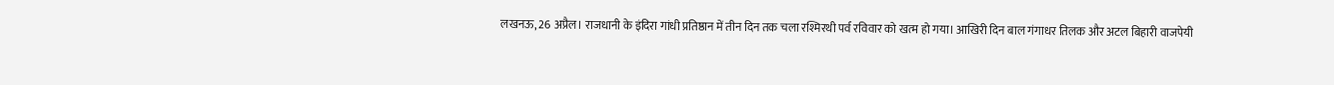लखनऊ, 26 अप्रैल। राजधानी के इंदिरा गांधी प्रतिष्ठान में तीन दिन तक चला रश्मिरथी पर्व रविवार को खत्म हो गया। आखिरी दिन बाल गंगाधर तिलक और अटल बिहारी वाजपेयी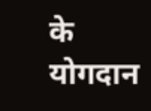के योगदान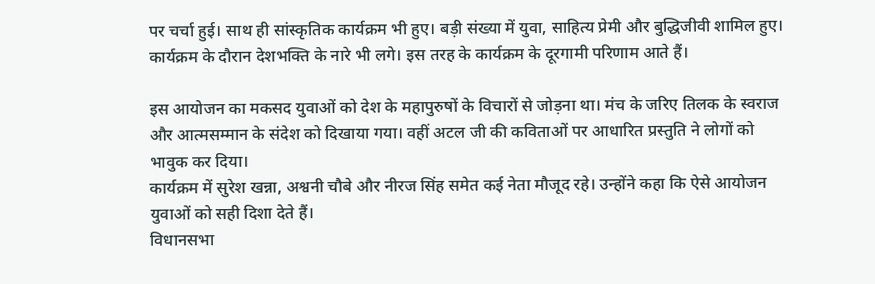पर चर्चा हुई। साथ ही सांस्कृतिक कार्यक्रम भी हुए। बड़ी संख्या में युवा, साहित्य प्रेमी और बुद्धिजीवी शामिल हुए। कार्यक्रम के दौरान देशभक्ति के नारे भी लगे। इस तरह के कार्यक्रम के दूरगामी परिणाम आते हैं।

इस आयोजन का मकसद युवाओं को देश के महापुरुषों के विचारों से जोड़ना था। मंच के जरिए तिलक के स्वराज और आत्मसम्मान के संदेश को दिखाया गया। वहीं अटल जी की कविताओं पर आधारित प्रस्तुति ने लोगों को भावुक कर दिया।
कार्यक्रम में सुरेश खन्ना, अश्वनी चौबे और नीरज सिंह समेत कई नेता मौजूद रहे। उन्होंने कहा कि ऐसे आयोजन युवाओं को सही दिशा देते हैं।
विधानसभा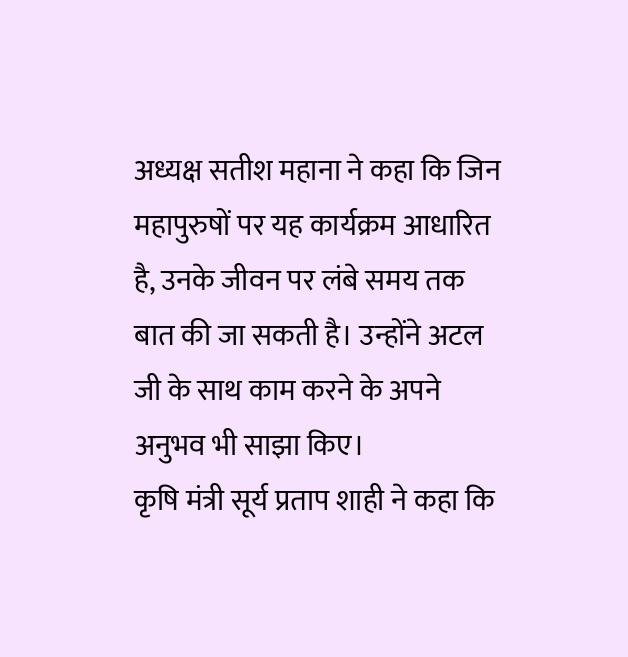अध्यक्ष सतीश महाना ने कहा कि जिन महापुरुषों पर यह कार्यक्रम आधारित है, उनके जीवन पर लंबे समय तक बात की जा सकती है। उन्होंने अटल जी के साथ काम करने के अपने अनुभव भी साझा किए।
कृषि मंत्री सूर्य प्रताप शाही ने कहा कि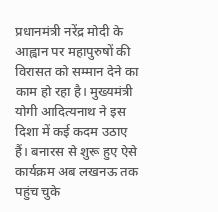प्रधानमंत्री नरेंद्र मोदी के आह्वान पर महापुरुषों की विरासत को सम्मान देने का काम हो रहा है। मुख्यमंत्री योगी आदित्यनाथ ने इस दिशा में कई कदम उठाए हैं। बनारस से शुरू हुए ऐसे कार्यक्रम अब लखनऊ तक पहुंच चुके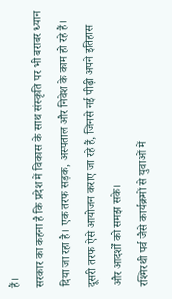हैं।
सरकार का कहना है कि प्रदेश में विकास के साथ संस्कृति पर भी बराबर ध्यान दिया जा रहा है। एक तरफ सड़क, अस्पताल और निवेश के काम हो रहे हैं। दूसरी तरफ ऐसे आयोजन कराए जा रहे हैं, जिनसे नई पीढ़ी अपने इतिहास और आदर्शों को समझ सके।
रश्मिरथी पर्व जैसे कार्यक्रमों से युवाओं में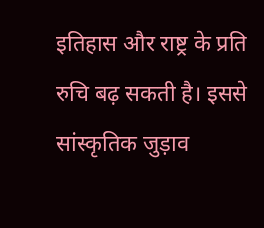इतिहास और राष्ट्र के प्रति रुचि बढ़ सकती है। इससे सांस्कृतिक जुड़ाव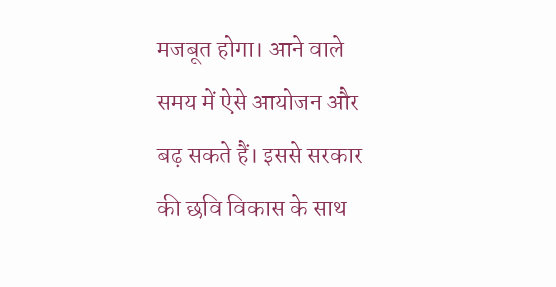मजबूत होगा। आने वाले समय में ऐसे आयोजन और बढ़ सकते हैं। इससे सरकार की छवि विकास के साथ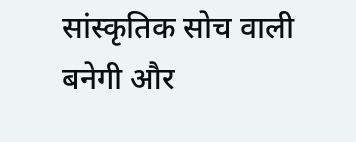सांस्कृतिक सोच वाली बनेगी और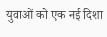युवाओं को एक नई दिशा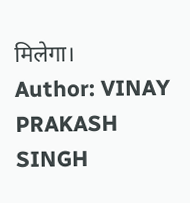मिलेगा।
Author: VINAY PRAKASH SINGH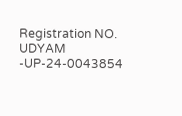Registration NO. UDYAM -UP-24-0043854